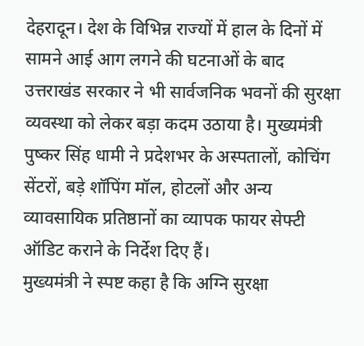देहरादून। देश के विभिन्न राज्यों में हाल के दिनों में सामने आई आग लगने की घटनाओं के बाद उत्तराखंड सरकार ने भी सार्वजनिक भवनों की सुरक्षा व्यवस्था को लेकर बड़ा कदम उठाया है। मुख्यमंत्री पुष्कर सिंह धामी ने प्रदेशभर के अस्पतालों, कोचिंग सेंटरों, बड़े शॉपिंग मॉल, होटलों और अन्य व्यावसायिक प्रतिष्ठानों का व्यापक फायर सेफ्टी ऑडिट कराने के निर्देश दिए हैं।
मुख्यमंत्री ने स्पष्ट कहा है कि अग्नि सुरक्षा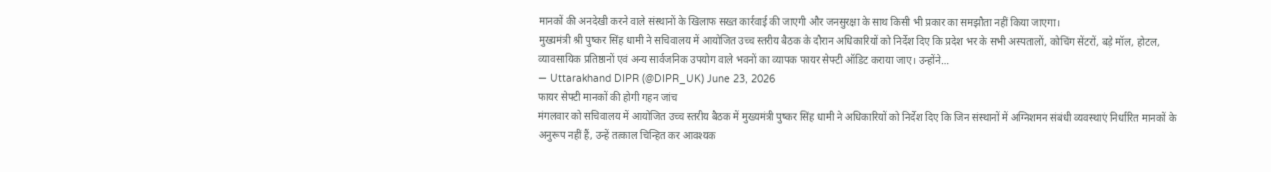मानकों की अनदेखी करने वाले संस्थानों के खिलाफ सख्त कार्रवाई की जाएगी और जनसुरक्षा के साथ किसी भी प्रकार का समझौता नहीं किया जाएगा।
मुख्यमंत्री श्री पुष्कर सिंह धामी ने सचिवालय में आयोजित उच्च स्तरीय बैठक के दौरान अधिकारियों को निर्देश दिए कि प्रदेश भर के सभी अस्पतालों, कोचिंग सेंटरों, बड़े मॉल, होटल, व्यावसायिक प्रतिष्ठानों एवं अन्य सार्वजनिक उपयोग वाले भवनों का व्यापक फायर सेफ्टी ऑडिट कराया जाए। उन्होंने…
— Uttarakhand DIPR (@DIPR_UK) June 23, 2026
फायर सेफ्टी मानकों की होगी गहन जांच
मंगलवार को सचिवालय में आयोजित उच्च स्तरीय बैठक में मुख्यमंत्री पुष्कर सिंह धामी ने अधिकारियों को निर्देश दिए कि जिन संस्थानों में अग्निशमन संबंधी व्यवस्थाएं निर्धारित मानकों के अनुरूप नहीं हैं, उन्हें तत्काल चिन्हित कर आवश्यक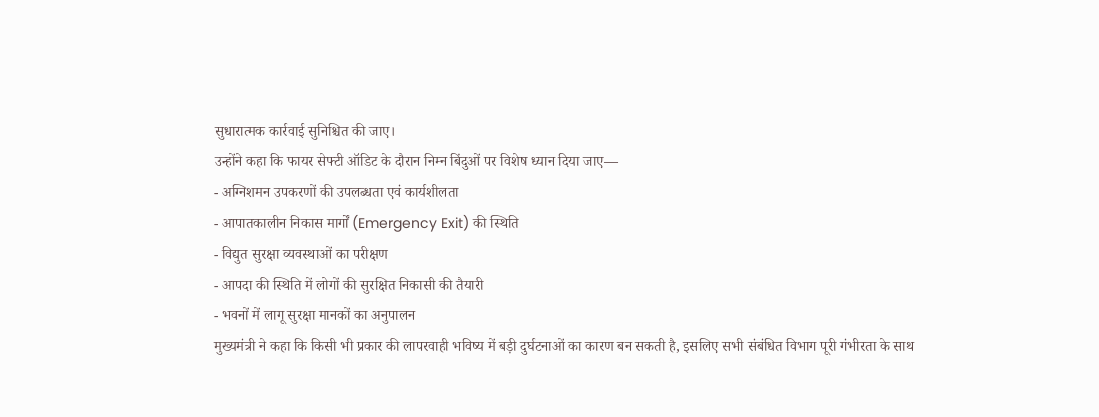सुधारात्मक कार्रवाई सुनिश्चित की जाए।
उन्होंने कहा कि फायर सेफ्टी ऑडिट के दौरान निम्न बिंदुओं पर विशेष ध्यान दिया जाए—
- अग्निशमन उपकरणों की उपलब्धता एवं कार्यशीलता
- आपातकालीन निकास मार्गों (Emergency Exit) की स्थिति
- विद्युत सुरक्षा व्यवस्थाओं का परीक्षण
- आपदा की स्थिति में लोगों की सुरक्षित निकासी की तैयारी
- भवनों में लागू सुरक्षा मानकों का अनुपालन
मुख्यमंत्री ने कहा कि किसी भी प्रकार की लापरवाही भविष्य में बड़ी दुर्घटनाओं का कारण बन सकती है, इसलिए सभी संबंधित विभाग पूरी गंभीरता के साथ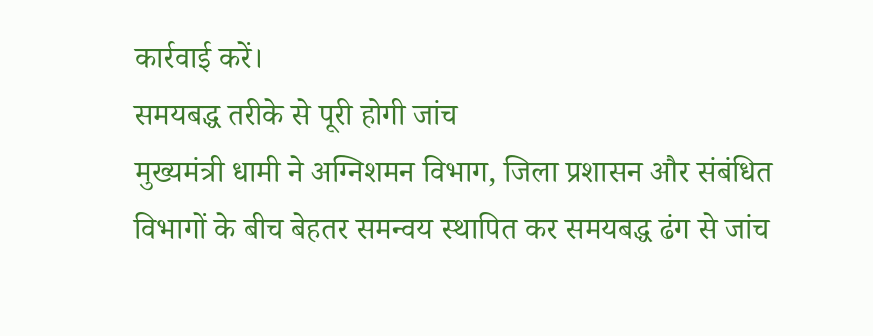कार्रवाई करें।
समयबद्ध तरीके से पूरी होगी जांच
मुख्यमंत्री धामी ने अग्निशमन विभाग, जिला प्रशासन और संबंधित विभागों के बीच बेहतर समन्वय स्थापित कर समयबद्ध ढंग से जांच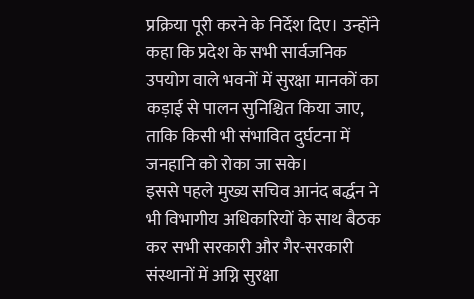प्रक्रिया पूरी करने के निर्देश दिए। उन्होंने कहा कि प्रदेश के सभी सार्वजनिक उपयोग वाले भवनों में सुरक्षा मानकों का कड़ाई से पालन सुनिश्चित किया जाए, ताकि किसी भी संभावित दुर्घटना में जनहानि को रोका जा सके।
इससे पहले मुख्य सचिव आनंद बर्द्धन ने भी विभागीय अधिकारियों के साथ बैठक कर सभी सरकारी और गैर-सरकारी संस्थानों में अग्नि सुरक्षा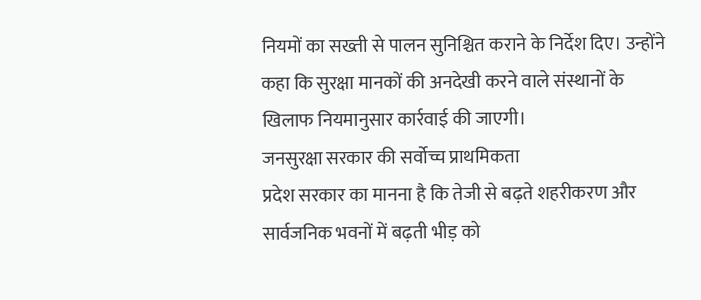नियमों का सख्ती से पालन सुनिश्चित कराने के निर्देश दिए। उन्होंने कहा कि सुरक्षा मानकों की अनदेखी करने वाले संस्थानों के खिलाफ नियमानुसार कार्रवाई की जाएगी।
जनसुरक्षा सरकार की सर्वोच्च प्राथमिकता
प्रदेश सरकार का मानना है कि तेजी से बढ़ते शहरीकरण और सार्वजनिक भवनों में बढ़ती भीड़ को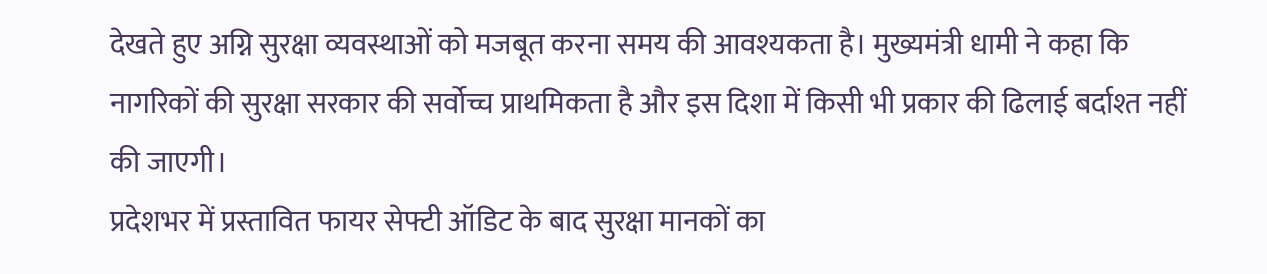देखते हुए अग्नि सुरक्षा व्यवस्थाओं को मजबूत करना समय की आवश्यकता है। मुख्यमंत्री धामी ने कहा कि नागरिकों की सुरक्षा सरकार की सर्वोच्च प्राथमिकता है और इस दिशा में किसी भी प्रकार की ढिलाई बर्दाश्त नहीं की जाएगी।
प्रदेशभर में प्रस्तावित फायर सेफ्टी ऑडिट के बाद सुरक्षा मानकों का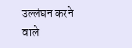उल्लंघन करने वाले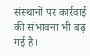संस्थानों पर कार्रवाई की संभावना भी बढ़ गई है।